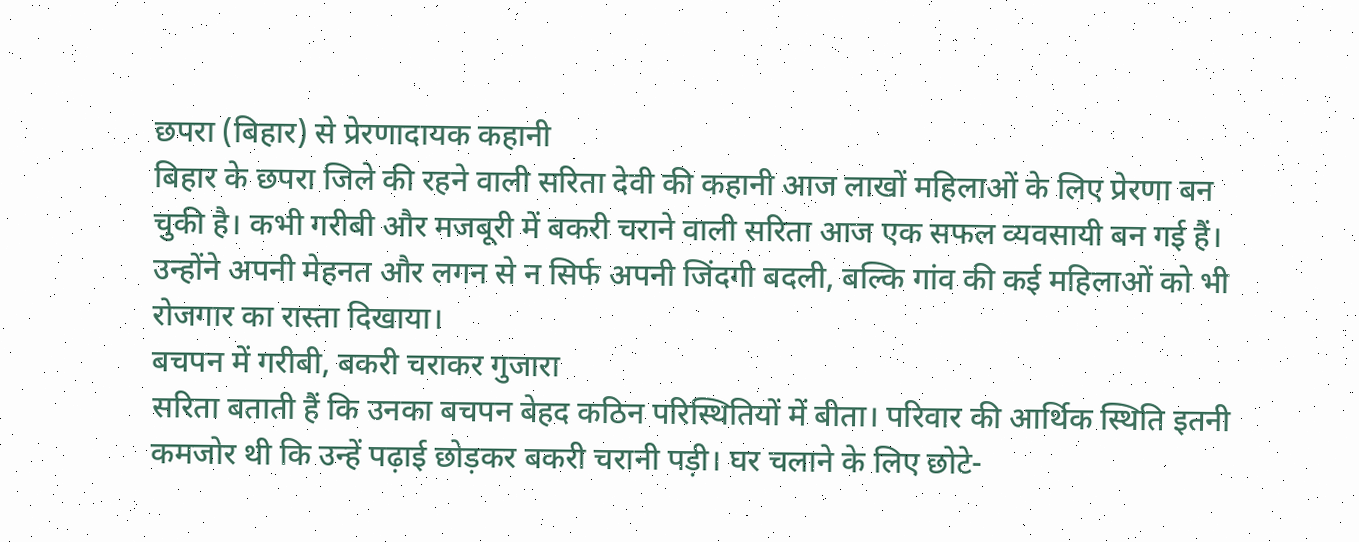छपरा (बिहार) से प्रेरणादायक कहानी
बिहार के छपरा जिले की रहने वाली सरिता देवी की कहानी आज लाखों महिलाओं के लिए प्रेरणा बन चुकी है। कभी गरीबी और मजबूरी में बकरी चराने वाली सरिता आज एक सफल व्यवसायी बन गई हैं। उन्होंने अपनी मेहनत और लगन से न सिर्फ अपनी जिंदगी बदली, बल्कि गांव की कई महिलाओं को भी रोजगार का रास्ता दिखाया।
बचपन में गरीबी, बकरी चराकर गुजारा
सरिता बताती हैं कि उनका बचपन बेहद कठिन परिस्थितियों में बीता। परिवार की आर्थिक स्थिति इतनी कमजोर थी कि उन्हें पढ़ाई छोड़कर बकरी चरानी पड़ी। घर चलाने के लिए छोटे-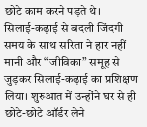छोटे काम करने पड़ते थे।
सिलाई-कढ़ाई से बदली जिंदगी
समय के साथ सरिता ने हार नहीं मानी और “जीविका” समूह से जुड़कर सिलाई-कढ़ाई का प्रशिक्षण लिया। शुरुआत में उन्होंने घर से ही छोटे-छोटे ऑर्डर लेने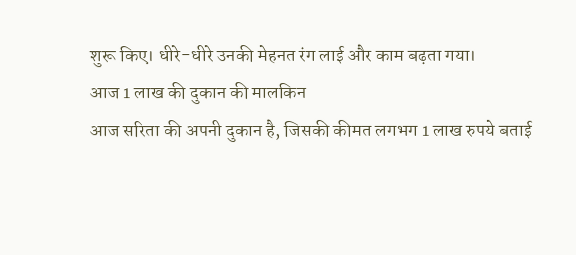शुरू किए। धीरे-धीरे उनकी मेहनत रंग लाई और काम बढ़ता गया।
आज 1 लाख की दुकान की मालकिन
आज सरिता की अपनी दुकान है, जिसकी कीमत लगभग 1 लाख रुपये बताई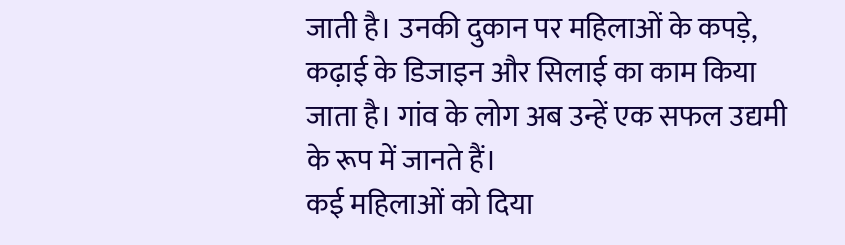जाती है। उनकी दुकान पर महिलाओं के कपड़े, कढ़ाई के डिजाइन और सिलाई का काम किया जाता है। गांव के लोग अब उन्हें एक सफल उद्यमी के रूप में जानते हैं।
कई महिलाओं को दिया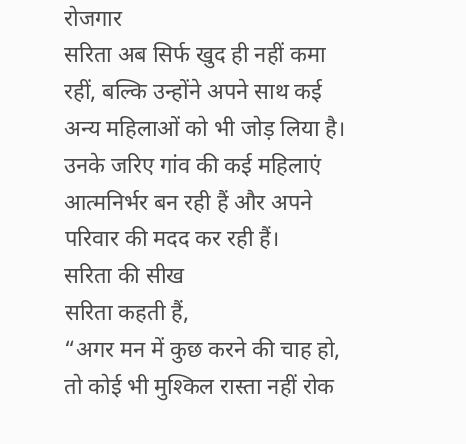रोजगार
सरिता अब सिर्फ खुद ही नहीं कमा रहीं, बल्कि उन्होंने अपने साथ कई अन्य महिलाओं को भी जोड़ लिया है। उनके जरिए गांव की कई महिलाएं आत्मनिर्भर बन रही हैं और अपने परिवार की मदद कर रही हैं।
सरिता की सीख
सरिता कहती हैं,
“अगर मन में कुछ करने की चाह हो, तो कोई भी मुश्किल रास्ता नहीं रोक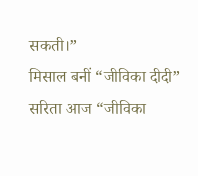सकती।”
मिसाल बनीं “जीविका दीदी”
सरिता आज “जीविका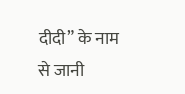दीदी” के नाम से जानी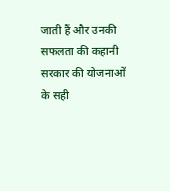जाती हैं और उनकी सफलता की कहानी सरकार की योजनाओं के सही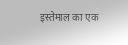इस्तेमाल का एक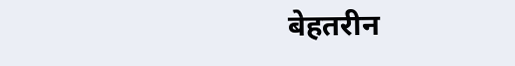बेहतरीन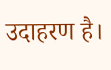उदाहरण है।